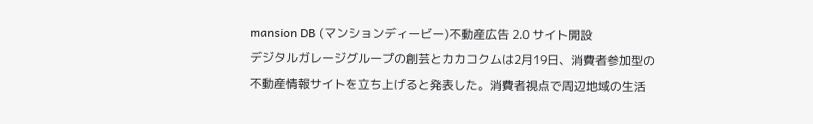mansion DB (マンションディービー)不動産広告 2.0 サイト開設
デジタルガレージグループの創芸とカカコクムは2月19日、消費者参加型の不動産情報サイトを立ち上げると発表した。消費者視点で周辺地域の生活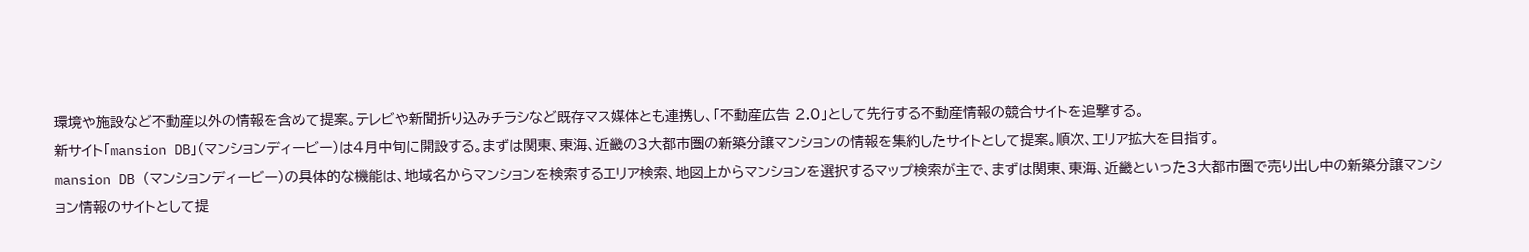環境や施設など不動産以外の情報を含めて提案。テレビや新聞折り込みチラシなど既存マス媒体とも連携し、「不動産広告 2.0」として先行する不動産情報の競合サイトを追撃する。
新サイト「mansion DB」(マンションディービー)は4月中旬に開設する。まずは関東、東海、近畿の3大都市圏の新築分譲マンションの情報を集約したサイトとして提案。順次、エリア拡大を目指す。
mansion DB (マンションディービー)の具体的な機能は、地域名からマンションを検索するエリア検索、地図上からマンションを選択するマップ検索が主で、まずは関東、東海、近畿といった3大都市圏で売り出し中の新築分譲マンション情報のサイトとして提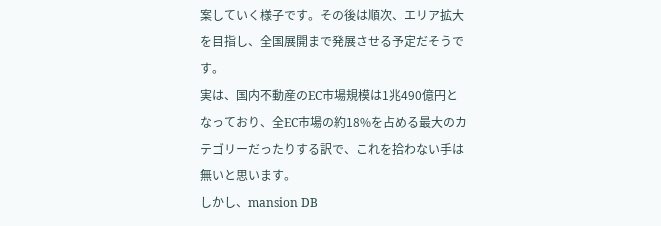案していく様子です。その後は順次、エリア拡大を目指し、全国展開まで発展させる予定だそうです。
実は、国内不動産のEC市場規模は1兆490億円となっており、全EC市場の約18%を占める最大のカテゴリーだったりする訳で、これを拾わない手は無いと思います。
しかし、mansion DB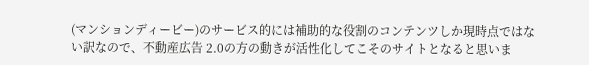(マンションディービー)のサービス的には補助的な役割のコンテンツしか現時点ではない訳なので、不動産広告 2.0の方の動きが活性化してこそのサイトとなると思いま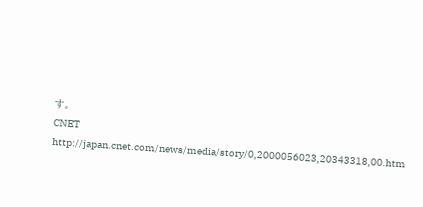す。
CNET
http://japan.cnet.com/news/media/story/0,2000056023,20343318,00.htm